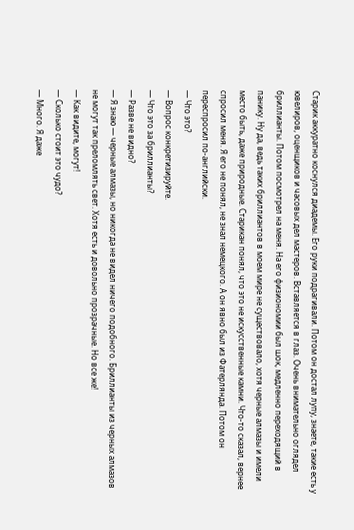Старик аккуратно коснулся диадемы. Его руки подрагивали. Потом он достал лупу, знаете, такие есть у ювелиров, оценщиков и часовых дел мастеров. Вставляется в глаз. Очень внимательно оглядел бриллианты. Потом посмотрел на меня. На его физиономии был шок, медленно переходящий в панику. Ну да, ведь таких бриллиантов в моем мире не существовало, хотя черные алмазы и имели место быть, даже природные. Старикан понял, что это не искусственные камни. Что-то сказал, вернее спросил меня. Я его не понял, не знал немецкого. А он явно был из Фатерлянда. Потом он переспросил по-английски.
— Что это?
— Вопрос конкретизируйте.
— Что это за бриллианты?
— Разве не видно?
— Я знаю — черные алмазы, но никогда не видел ничего подобного. Бриллианты из черных алмазов не могут так преломлять свет. Хотя есть и довольно прозрачные. Но все же!
— Как видите, могут!
— Сколько стоит это чудо?
— Много. Я даже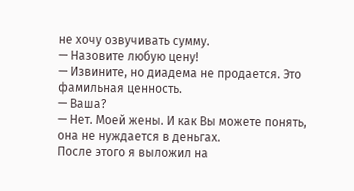не хочу озвучивать сумму.
— Назовите любую цену!
— Извините, но диадема не продается. Это фамильная ценность.
— Ваша?
— Нет. Моей жены. И как Вы можете понять, она не нуждается в деньгах.
После этого я выложил на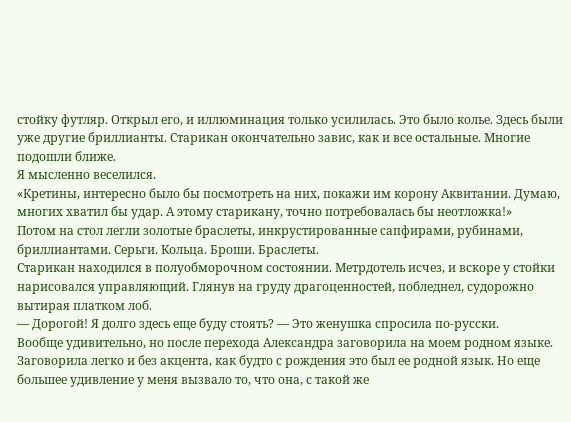стойку футляр. Открыл его, и иллюминация только усилилась. Это было колье. Здесь были уже другие бриллианты. Старикан окончательно завис, как и все остальные. Многие подошли ближе.
Я мысленно веселился.
«Кретины, интересно было бы посмотреть на них, покажи им корону Аквитании. Думаю, многих хватил бы удар. А этому старикану, точно потребовалась бы неотложка!»
Потом на стол легли золотые браслеты, инкрустированные сапфирами, рубинами, бриллиантами. Серьги. Кольца. Броши. Браслеты.
Старикан находился в полуобморочном состоянии. Метрдотель исчез, и вскоре у стойки нарисовался управляющий. Глянув на груду драгоценностей, побледнел, судорожно вытирая платком лоб.
— Дорогой! Я долго здесь еще буду стоять? — Это женушка спросила по-русски.
Вообще удивительно, но после перехода Александра заговорила на моем родном языке. Заговорила легко и без акцента, как будто с рождения это был ее родной язык. Но еще большее удивление у меня вызвало то, что она, с такой же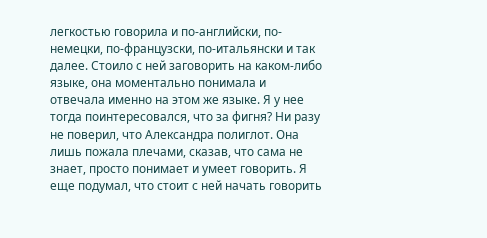легкостью говорила и по-английски, по-немецки, по-французски, по-итальянски и так далее. Стоило с ней заговорить на каком-либо языке, она моментально понимала и отвечала именно на этом же языке. Я у нее тогда поинтересовался, что за фигня? Ни разу не поверил, что Александра полиглот. Она лишь пожала плечами, сказав, что сама не знает, просто понимает и умеет говорить. Я еще подумал, что стоит с ней начать говорить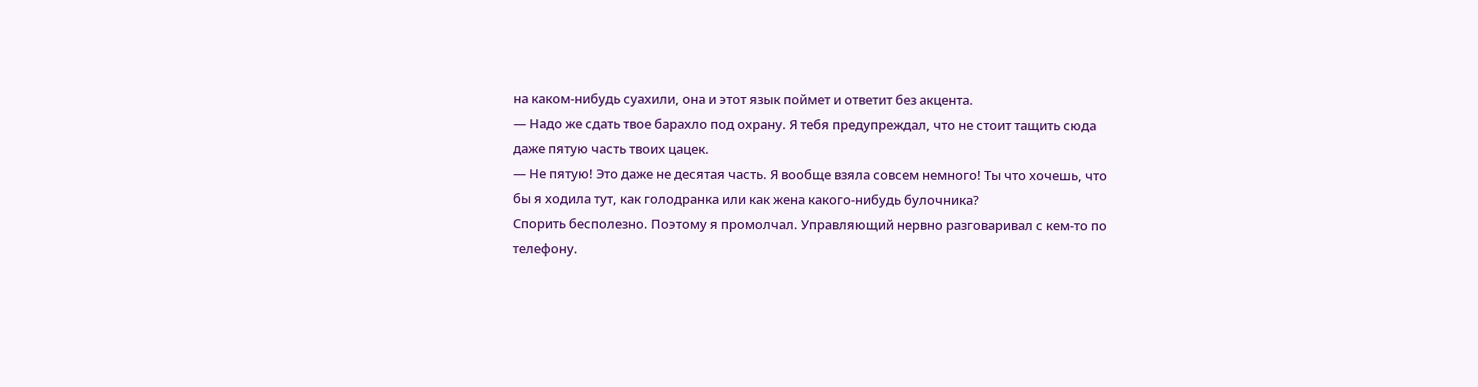на каком-нибудь суахили, она и этот язык поймет и ответит без акцента.
— Надо же сдать твое барахло под охрану. Я тебя предупреждал, что не стоит тащить сюда даже пятую часть твоих цацек.
— Не пятую! Это даже не десятая часть. Я вообще взяла совсем немного! Ты что хочешь, что бы я ходила тут, как голодранка или как жена какого-нибудь булочника?
Спорить бесполезно. Поэтому я промолчал. Управляющий нервно разговаривал с кем-то по телефону.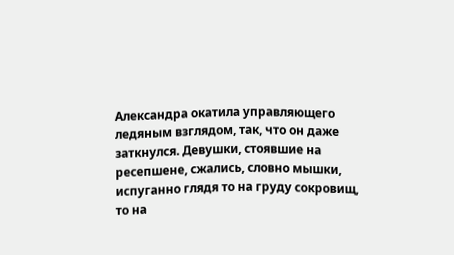Александра окатила управляющего ледяным взглядом, так, что он даже заткнулся. Девушки, стоявшие на ресепшене, сжались, словно мышки, испуганно глядя то на груду сокровищ, то на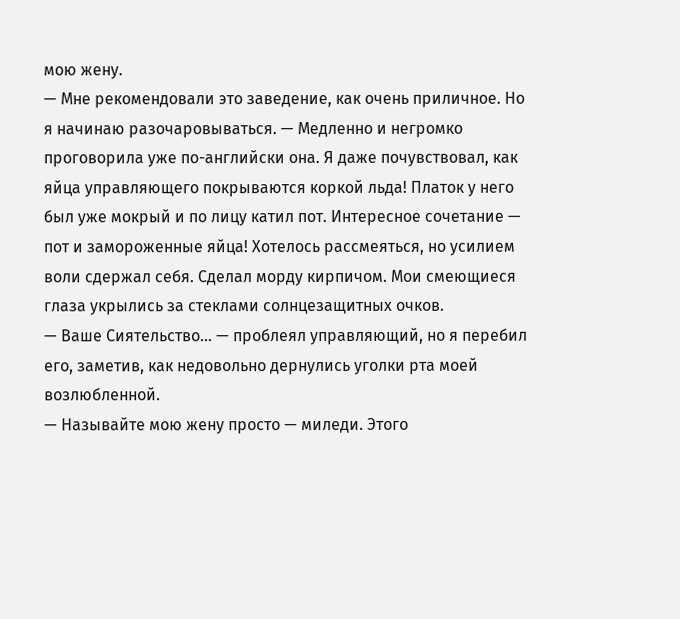мою жену.
— Мне рекомендовали это заведение, как очень приличное. Но я начинаю разочаровываться. — Медленно и негромко проговорила уже по-английски она. Я даже почувствовал, как яйца управляющего покрываются коркой льда! Платок у него был уже мокрый и по лицу катил пот. Интересное сочетание — пот и замороженные яйца! Хотелось рассмеяться, но усилием воли сдержал себя. Сделал морду кирпичом. Мои смеющиеся глаза укрылись за стеклами солнцезащитных очков.
— Ваше Сиятельство… — проблеял управляющий, но я перебил его, заметив, как недовольно дернулись уголки рта моей возлюбленной.
— Называйте мою жену просто — миледи. Этого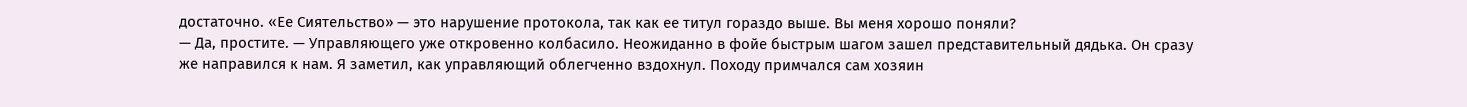достаточно. «Ее Сиятельство» — это нарушение протокола, так как ее титул гораздо выше. Вы меня хорошо поняли?
— Да, простите. — Управляющего уже откровенно колбасило. Неожиданно в фойе быстрым шагом зашел представительный дядька. Он сразу же направился к нам. Я заметил, как управляющий облегченно вздохнул. Походу примчался сам хозяин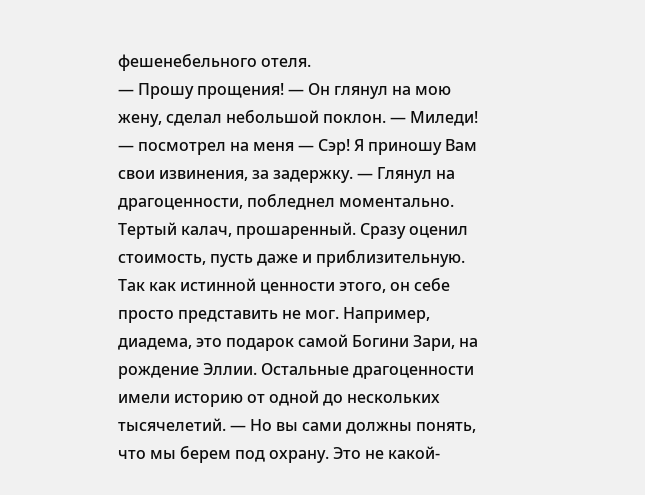фешенебельного отеля.
— Прошу прощения! — Он глянул на мою жену, сделал небольшой поклон. — Миледи! — посмотрел на меня — Сэр! Я приношу Вам свои извинения, за задержку. — Глянул на драгоценности, побледнел моментально. Тертый калач, прошаренный. Сразу оценил стоимость, пусть даже и приблизительную. Так как истинной ценности этого, он себе просто представить не мог. Например, диадема, это подарок самой Богини Зари, на рождение Эллии. Остальные драгоценности имели историю от одной до нескольких тысячелетий. — Но вы сами должны понять, что мы берем под охрану. Это не какой-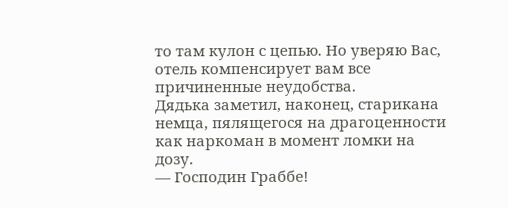то там кулон с цепью. Но уверяю Вас, отель компенсирует вам все причиненные неудобства.
Дядька заметил, наконец, старикана немца, пялящегося на драгоценности как наркоман в момент ломки на дозу.
— Господин Граббе!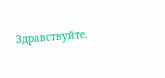Здравствуйте.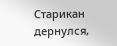Старикан дернулся,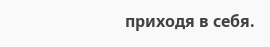приходя в себя.